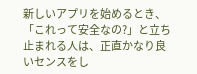新しいアプリを始めるとき、「これって安全なの?」と立ち止まれる人は、正直かなり良いセンスをし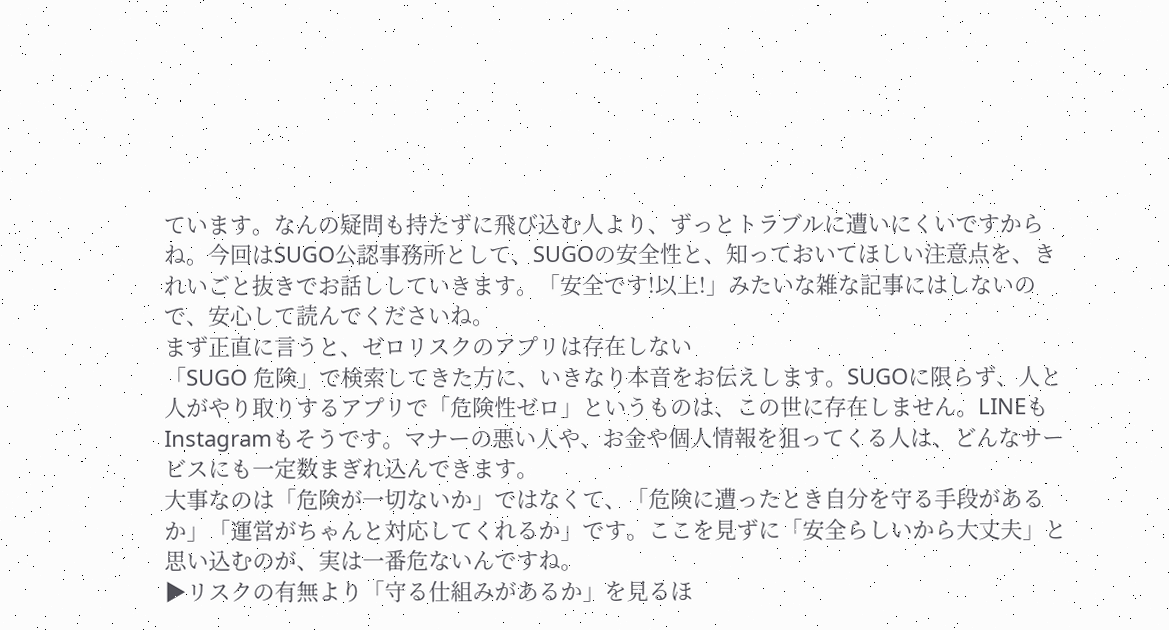ています。なんの疑問も持たずに飛び込む人より、ずっとトラブルに遭いにくいですからね。今回はSUGO公認事務所として、SUGOの安全性と、知っておいてほしい注意点を、きれいごと抜きでお話ししていきます。「安全です!以上!」みたいな雑な記事にはしないので、安心して読んでくださいね。
まず正直に言うと、ゼロリスクのアプリは存在しない
「SUGO 危険」で検索してきた方に、いきなり本音をお伝えします。SUGOに限らず、人と人がやり取りするアプリで「危険性ゼロ」というものは、この世に存在しません。LINEもInstagramもそうです。マナーの悪い人や、お金や個人情報を狙ってくる人は、どんなサービスにも一定数まぎれ込んできます。
大事なのは「危険が一切ないか」ではなくて、「危険に遭ったとき自分を守る手段があるか」「運営がちゃんと対応してくれるか」です。ここを見ずに「安全らしいから大丈夫」と思い込むのが、実は一番危ないんですね。
▶リスクの有無より「守る仕組みがあるか」を見るほ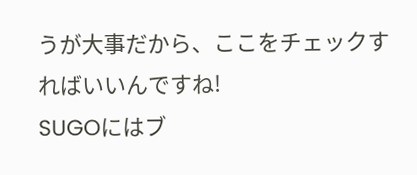うが大事だから、ここをチェックすればいいんですね!
SUGOにはブ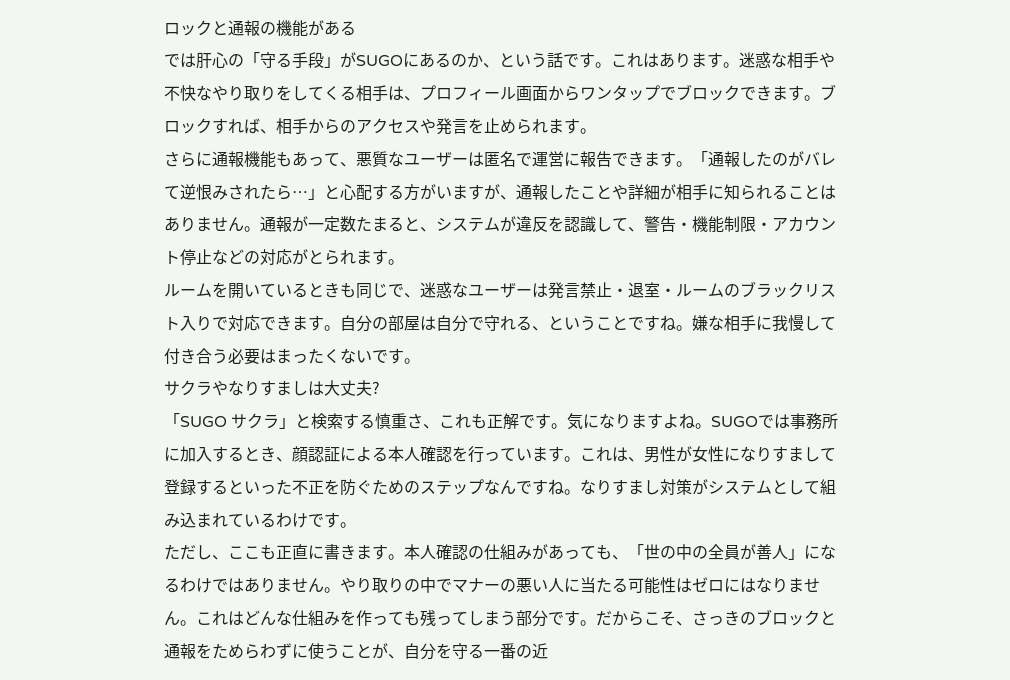ロックと通報の機能がある
では肝心の「守る手段」がSUGOにあるのか、という話です。これはあります。迷惑な相手や不快なやり取りをしてくる相手は、プロフィール画面からワンタップでブロックできます。ブロックすれば、相手からのアクセスや発言を止められます。
さらに通報機能もあって、悪質なユーザーは匿名で運営に報告できます。「通報したのがバレて逆恨みされたら…」と心配する方がいますが、通報したことや詳細が相手に知られることはありません。通報が一定数たまると、システムが違反を認識して、警告・機能制限・アカウント停止などの対応がとられます。
ルームを開いているときも同じで、迷惑なユーザーは発言禁止・退室・ルームのブラックリスト入りで対応できます。自分の部屋は自分で守れる、ということですね。嫌な相手に我慢して付き合う必要はまったくないです。
サクラやなりすましは大丈夫?
「SUGO サクラ」と検索する慎重さ、これも正解です。気になりますよね。SUGOでは事務所に加入するとき、顔認証による本人確認を行っています。これは、男性が女性になりすまして登録するといった不正を防ぐためのステップなんですね。なりすまし対策がシステムとして組み込まれているわけです。
ただし、ここも正直に書きます。本人確認の仕組みがあっても、「世の中の全員が善人」になるわけではありません。やり取りの中でマナーの悪い人に当たる可能性はゼロにはなりません。これはどんな仕組みを作っても残ってしまう部分です。だからこそ、さっきのブロックと通報をためらわずに使うことが、自分を守る一番の近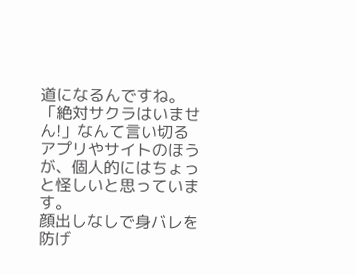道になるんですね。「絶対サクラはいません!」なんて言い切るアプリやサイトのほうが、個人的にはちょっと怪しいと思っています。
顔出しなしで身バレを防げ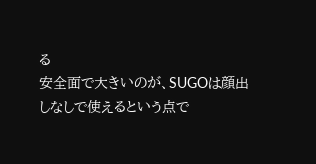る
安全面で大きいのが、SUGOは顔出しなしで使えるという点で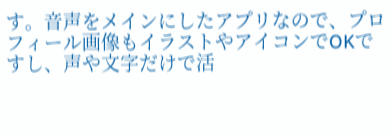す。音声をメインにしたアプリなので、プロフィール画像もイラストやアイコンでOKですし、声や文字だけで活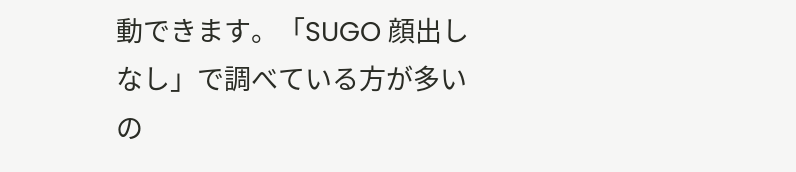動できます。「SUGO 顔出しなし」で調べている方が多いの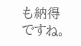も納得ですね。